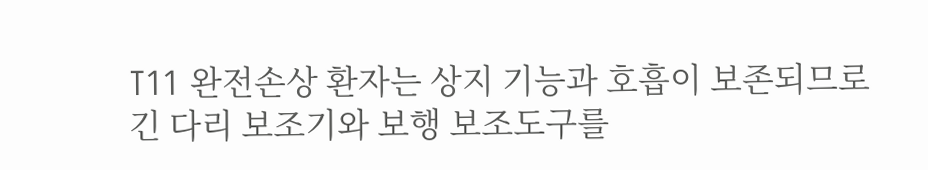T11 완전손상 환자는 상지 기능과 호흡이 보존되므로 긴 다리 보조기와 보행 보조도구를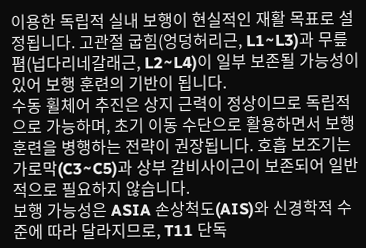이용한 독립적 실내 보행이 현실적인 재활 목표로 설정됩니다. 고관절 굽힘(엉덩허리근, L1~L3)과 무릎 폄(넙다리네갈래근, L2~L4)이 일부 보존될 가능성이 있어 보행 훈련의 기반이 됩니다.
수동 휠체어 추진은 상지 근력이 정상이므로 독립적으로 가능하며, 초기 이동 수단으로 활용하면서 보행 훈련을 병행하는 전략이 권장됩니다. 호흡 보조기는 가로막(C3~C5)과 상부 갈비사이근이 보존되어 일반적으로 필요하지 않습니다.
보행 가능성은 ASIA 손상척도(AIS)와 신경학적 수준에 따라 달라지므로, T11 단독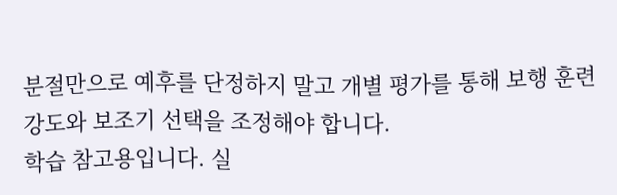분절만으로 예후를 단정하지 말고 개별 평가를 통해 보행 훈련 강도와 보조기 선택을 조정해야 합니다.
학습 참고용입니다. 실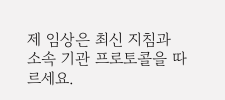제 임상은 최신 지침과 소속 기관 프로토콜을 따르세요.